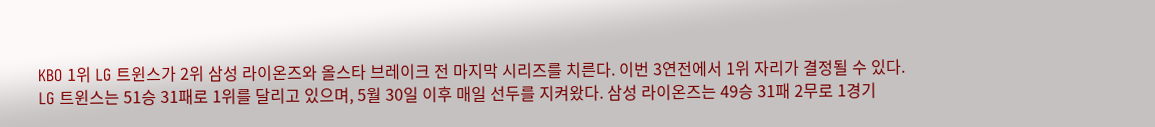KBO 1위 LG 트윈스가 2위 삼성 라이온즈와 올스타 브레이크 전 마지막 시리즈를 치른다. 이번 3연전에서 1위 자리가 결정될 수 있다.
LG 트윈스는 51승 31패로 1위를 달리고 있으며, 5월 30일 이후 매일 선두를 지켜왔다. 삼성 라이온즈는 49승 31패 2무로 1경기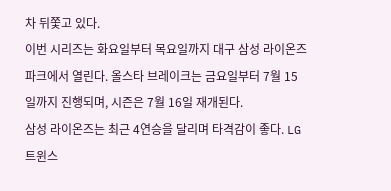차 뒤쫓고 있다.
이번 시리즈는 화요일부터 목요일까지 대구 삼성 라이온즈 파크에서 열린다. 올스타 브레이크는 금요일부터 7월 15일까지 진행되며, 시즌은 7월 16일 재개된다.
삼성 라이온즈는 최근 4연승을 달리며 타격감이 좋다. LG 트윈스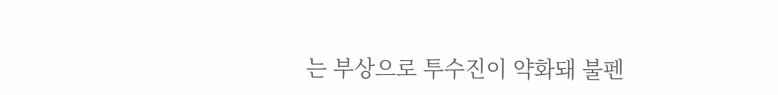는 부상으로 투수진이 약화돼 불펜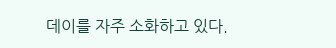데이를 자주 소화하고 있다.